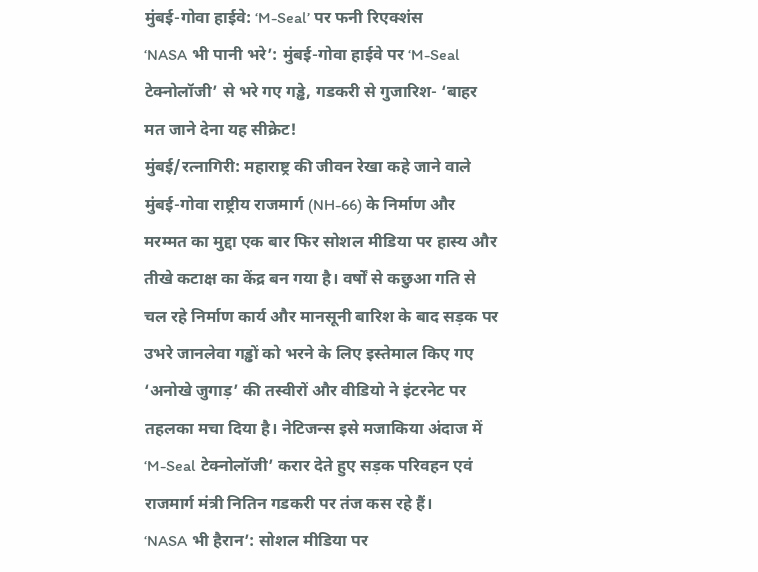मुंबई-गोवा हाईवे: ‘M-Seal’ पर फनी रिएक्शंस
‘NASA भी पानी भरे’: मुंबई-गोवा हाईवे पर ‘M-Seal टेक्नोलॉजी’ से भरे गए गड्ढे, गडकरी से गुजारिश- ‘बाहर मत जाने देना यह सीक्रेट!
मुंबई/रत्नागिरी: महाराष्ट्र की जीवन रेखा कहे जाने वाले मुंबई-गोवा राष्ट्रीय राजमार्ग (NH-66) के निर्माण और मरम्मत का मुद्दा एक बार फिर सोशल मीडिया पर हास्य और तीखे कटाक्ष का केंद्र बन गया है। वर्षों से कछुआ गति से चल रहे निर्माण कार्य और मानसूनी बारिश के बाद सड़क पर उभरे जानलेवा गड्ढों को भरने के लिए इस्तेमाल किए गए ‘अनोखे जुगाड़’ की तस्वीरों और वीडियो ने इंटरनेट पर तहलका मचा दिया है। नेटिजन्स इसे मजाकिया अंदाज में ‘M-Seal टेक्नोलॉजी’ करार देते हुए सड़क परिवहन एवं राजमार्ग मंत्री नितिन गडकरी पर तंज कस रहे हैं।
‘NASA भी हैरान’: सोशल मीडिया पर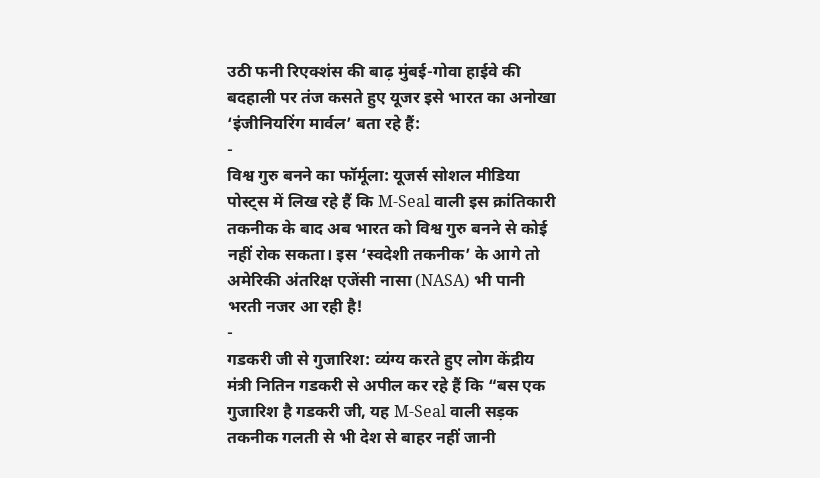उठी फनी रिएक्शंस की बाढ़ मुंबई-गोवा हाईवे की बदहाली पर तंज कसते हुए यूजर इसे भारत का अनोखा ‘इंजीनियरिंग मार्वल’ बता रहे हैं:
-
विश्व गुरु बनने का फॉर्मूला: यूजर्स सोशल मीडिया पोस्ट्स में लिख रहे हैं कि M-Seal वाली इस क्रांतिकारी तकनीक के बाद अब भारत को विश्व गुरु बनने से कोई नहीं रोक सकता। इस ‘स्वदेशी तकनीक’ के आगे तो अमेरिकी अंतरिक्ष एजेंसी नासा (NASA) भी पानी भरती नजर आ रही है!
-
गडकरी जी से गुजारिश: व्यंग्य करते हुए लोग केंद्रीय मंत्री नितिन गडकरी से अपील कर रहे हैं कि “बस एक गुजारिश है गडकरी जी, यह M-Seal वाली सड़क तकनीक गलती से भी देश से बाहर नहीं जानी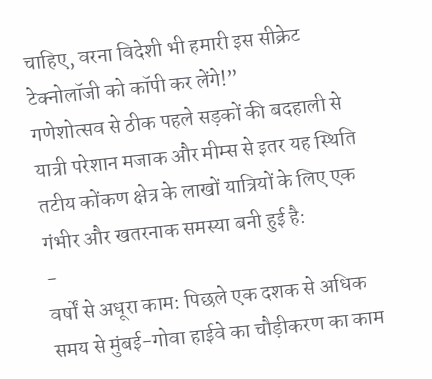चाहिए, वरना विदेशी भी हमारी इस सीक्रेट टेक्नोलॉजी को कॉपी कर लेंगे!”
गणेशोत्सव से ठीक पहले सड़कों की बदहाली से यात्री परेशान मजाक और मीम्स से इतर यह स्थिति तटीय कोंकण क्षेत्र के लाखों यात्रियों के लिए एक गंभीर और खतरनाक समस्या बनी हुई है:
-
वर्षों से अधूरा काम: पिछले एक दशक से अधिक समय से मुंबई-गोवा हाईवे का चौड़ीकरण का काम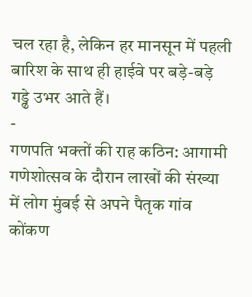चल रहा है, लेकिन हर मानसून में पहली बारिश के साथ ही हाईवे पर बड़े-बड़े गड्ढे उभर आते हैं।
-
गणपति भक्तों की राह कठिन: आगामी गणेशोत्सव के दौरान लाखों की संख्या में लोग मुंबई से अपने पैतृक गांव कोंकण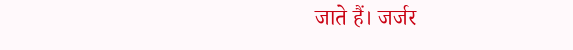जाते हैं। जर्जर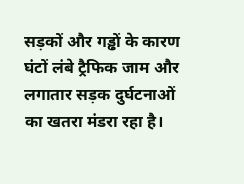सड़कों और गड्ढों के कारण घंटों लंबे ट्रैफिक जाम और लगातार सड़क दुर्घटनाओं का खतरा मंडरा रहा है।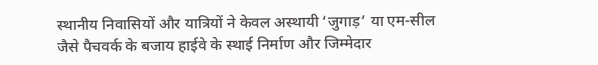स्थानीय निवासियों और यात्रियों ने केवल अस्थायी ‘जुगाड़’ या एम-सील जैसे पैचवर्क के बजाय हाईवे के स्थाई निर्माण और जिम्मेदार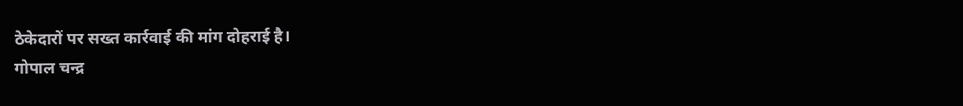ठेकेदारों पर सख्त कार्रवाई की मांग दोहराई है।
गोपाल चन्द्र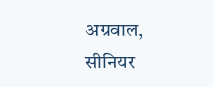अग्रवाल,
सीनियर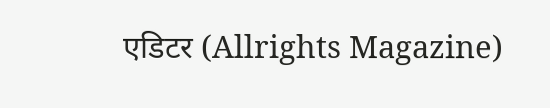एडिटर (Allrights Magazine)